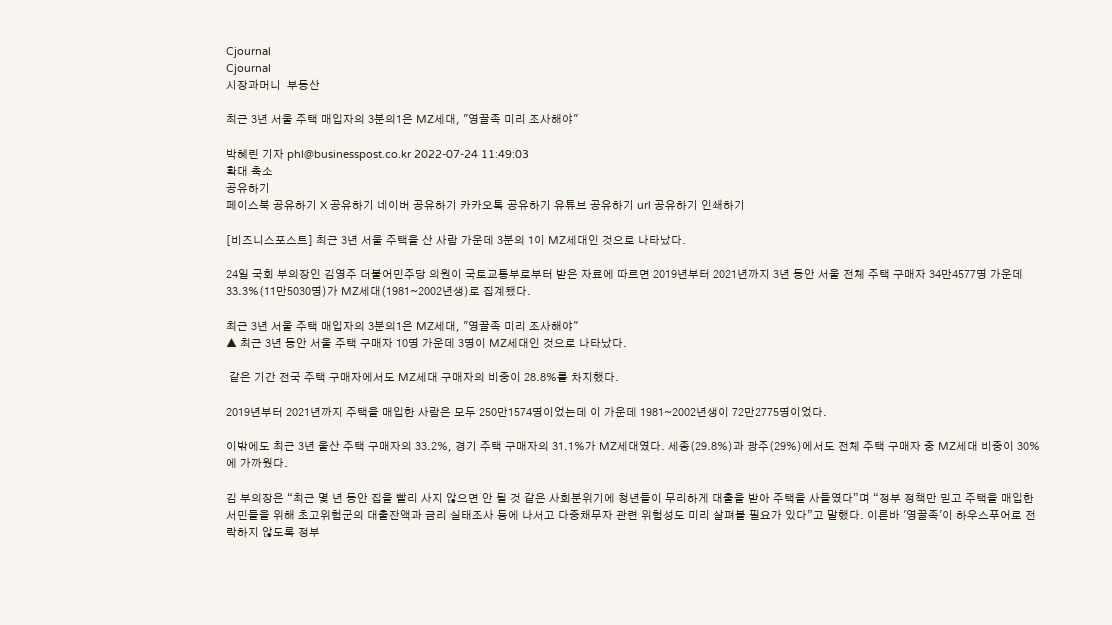Cjournal
Cjournal
시장과머니  부동산

최근 3년 서울 주택 매입자의 3분의1은 MZ세대, "영끌족 미리 조사해야"

박혜린 기자 phl@businesspost.co.kr 2022-07-24 11:49:03
확대 축소
공유하기
페이스북 공유하기 X 공유하기 네이버 공유하기 카카오톡 공유하기 유튜브 공유하기 url 공유하기 인쇄하기

[비즈니스포스트] 최근 3년 서울 주택을 산 사람 가운데 3분의 1이 MZ세대인 것으로 나타났다.

24일 국회 부의장인 김영주 더불어민주당 의원이 국토교통부로부터 받은 자료에 따르면 2019년부터 2021년까지 3년 동안 서울 전체 주택 구매자 34만4577명 가운데 33.3%(11만5030명)가 MZ세대(1981~2002년생)로 집계됐다.

최근 3년 서울 주택 매입자의 3분의1은 MZ세대, "영끌족 미리 조사해야"
▲ 최근 3년 동안 서울 주택 구매자 10명 가운데 3명이 MZ세대인 것으로 나타났다.

 같은 기간 전국 주택 구매자에서도 MZ세대 구매자의 비중이 28.8%를 차지했다.

2019년부터 2021년까지 주택을 매입한 사람은 모두 250만1574명이었는데 이 가운데 1981~2002년생이 72만2775명이었다.

이밖에도 최근 3년 울산 주택 구매자의 33.2%, 경기 주택 구매자의 31.1%가 MZ세대였다. 세종(29.8%)과 광주(29%)에서도 전체 주택 구매자 중 MZ세대 비중이 30%에 가까웠다.

김 부의장은 “최근 몇 년 동안 집을 빨리 사지 않으면 안 될 것 같은 사회분위기에 청년들이 무리하게 대출을 받아 주택을 사들였다”며 “정부 정책만 믿고 주택을 매입한 서민들을 위해 초고위험군의 대출잔액과 금리 실태조사 등에 나서고 다중채무자 관련 위험성도 미리 살펴볼 필요가 있다”고 말했다. 이른바 '영끌족'이 하우스푸어로 전락하지 않도록 정부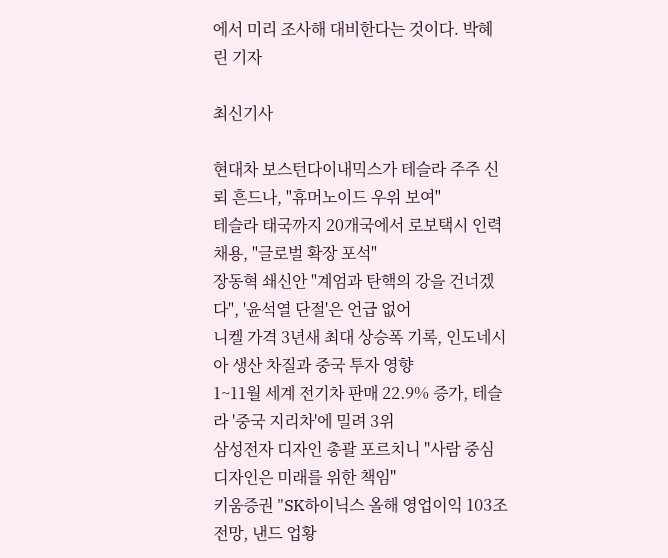에서 미리 조사해 대비한다는 것이다. 박혜린 기자

최신기사

현대차 보스턴다이내믹스가 테슬라 주주 신뢰 흔드나, "휴머노이드 우위 보여"
테슬라 태국까지 20개국에서 로보택시 인력 채용, "글로벌 확장 포석"
장동혁 쇄신안 "계엄과 탄핵의 강을 건너겠다", '윤석열 단절'은 언급 없어
니켈 가격 3년새 최대 상승폭 기록, 인도네시아 생산 차질과 중국 투자 영향
1~11월 세계 전기차 판매 22.9% 증가, 테슬라 '중국 지리차'에 밀려 3위
삼성전자 디자인 총괄 포르치니 "사람 중심 디자인은 미래를 위한 책임"
키움증권 "SK하이닉스 올해 영업이익 103조 전망, 낸드 업황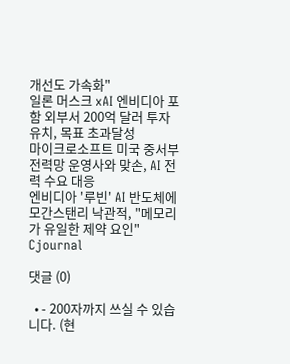개선도 가속화"
일론 머스크 xAI 엔비디아 포함 외부서 200억 달러 투자 유치, 목표 초과달성
마이크로소프트 미국 중서부 전력망 운영사와 맞손, AI 전력 수요 대응
엔비디아 '루빈' AI 반도체에 모간스탠리 낙관적, "메모리가 유일한 제약 요인"
Cjournal

댓글 (0)

  • - 200자까지 쓰실 수 있습니다. (현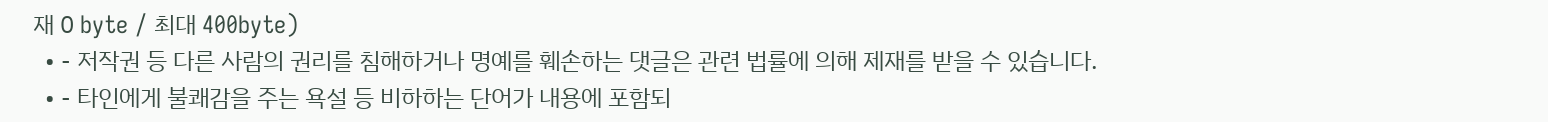재 0 byte / 최대 400byte)
  • - 저작권 등 다른 사람의 권리를 침해하거나 명예를 훼손하는 댓글은 관련 법률에 의해 제재를 받을 수 있습니다.
  • - 타인에게 불쾌감을 주는 욕설 등 비하하는 단어가 내용에 포함되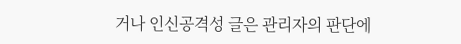거나 인신공격성 글은 관리자의 판단에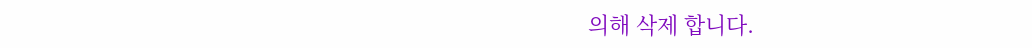의해 삭제 합니다.